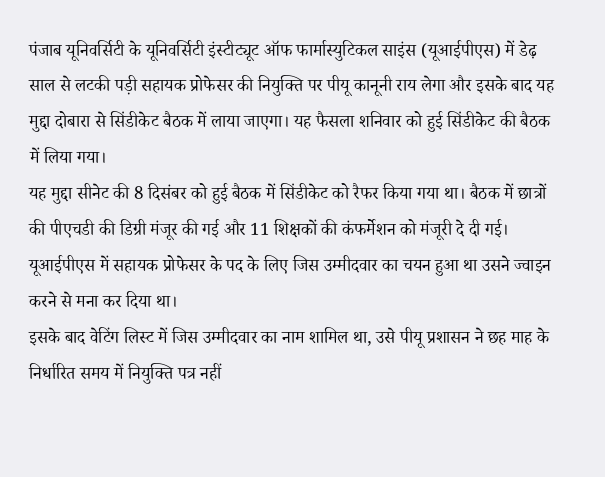पंजाब यूनिवर्सिटी के यूनिवर्सिटी इंस्टीट्यूट ऑफ फार्मास्युटिकल साइंस (यूआईपीएस) में डेढ़ साल से लटकी पड़ी सहायक प्रोफेसर की नियुक्ति पर पीयू कानूनी राय लेगा और इसके बाद यह मुद्दा दोबारा से सिंडीकेट बैठक में लाया जाएगा। यह फैसला शनिवार को हुई सिंडीकेट की बैठक में लिया गया।
यह मुद्दा सीनेट की 8 दिसंबर को हुई बैठक में सिंडीकेट को रैफर किया गया था। बैठक में छात्रों की पीएचडी की डिग्री मंजूर की गई और 11 शिक्षकों की कंफर्मेशन को मंजूरी दे दी गई।
यूआईपीएस में सहायक प्रोफेसर के पद के लिए जिस उम्मीदवार का चयन हुआ था उसने ज्वाइन करने से मना कर दिया था।
इसके बाद वेटिंग लिस्ट में जिस उम्मीदवार का नाम शामिल था, उसे पीयू प्रशासन ने छह माह के निर्धारित समय में नियुक्ति पत्र नहीं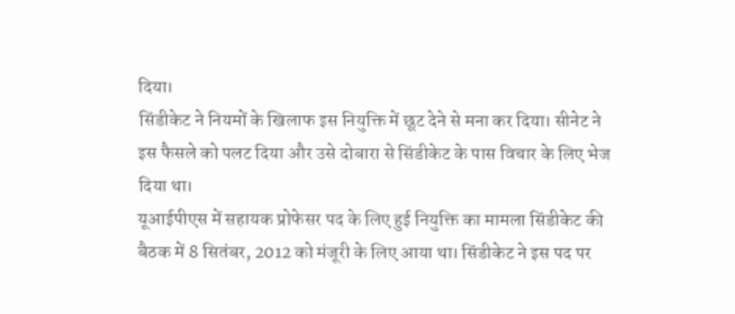दिया।
सिंडीकेट ने नियमों के खिलाफ इस नियुक्ति में छूट देने से मना कर दिया। सीनेट ने इस फैसले को पलट दिया और उसे दोबारा से सिंडीकेट के पास विचार के लिए भेज दिया था।
यूआईपीएस में सहायक प्रोफेसर पद के लिए हुई नियुक्ति का मामला सिंडीकेट की बैठक में 8 सितंबर, 2012 को मंजूरी के लिए आया था। सिंडीकेट ने इस पद पर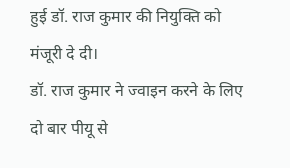हुई डॉ. राज कुमार की नियुक्ति को मंजूरी दे दी।
डॉ. राज कुमार ने ज्वाइन करने के लिए दो बार पीयू से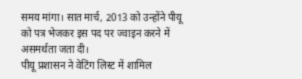समय मांगा। सात मार्च, 2013 को उन्होंने पीयू को पत्र भेजकर इस पद पर ज्वाइन करने में असमर्थता जता दी।
पीयू प्रशासन ने वेटिंग लिस्ट में शामिल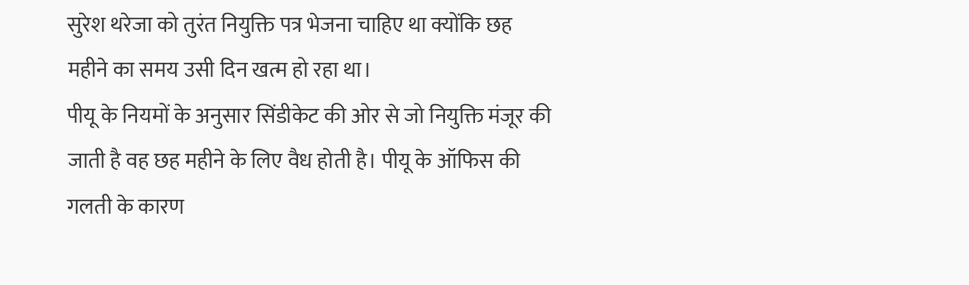सुरेश थरेजा को तुरंत नियुक्ति पत्र भेजना चाहिए था क्योंकि छह महीने का समय उसी दिन खत्म हो रहा था।
पीयू के नियमों के अनुसार सिंडीकेट की ओर से जो नियुक्ति मंजूर की जाती है वह छह महीने के लिए वैध होती है। पीयू के ऑफिस की गलती के कारण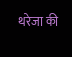थरेजा की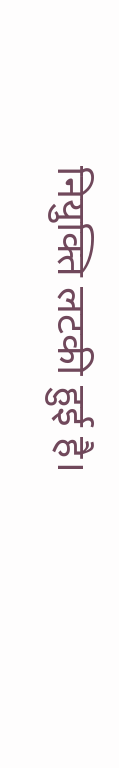नियुक्ति लटकी हुई है।